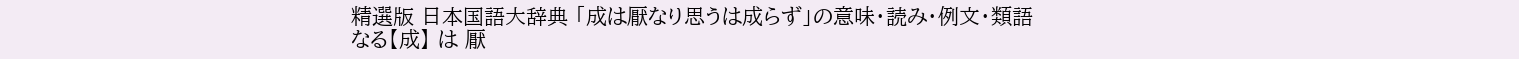精選版 日本国語大辞典 「成は厭なり思うは成らず」の意味・読み・例文・類語
なる【成】 は 厭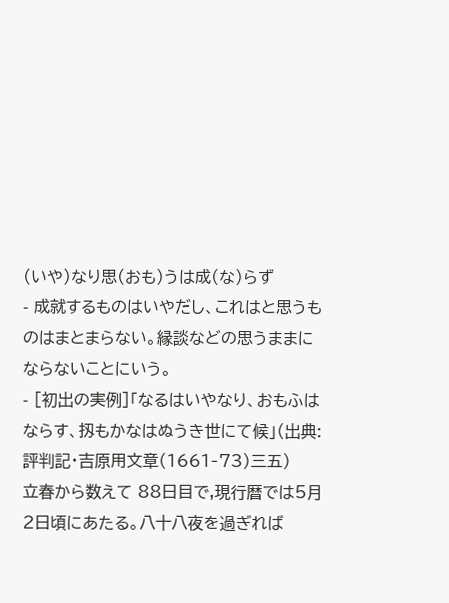(いや)なり思(おも)うは成(な)らず
- 成就するものはいやだし、これはと思うものはまとまらない。縁談などの思うままにならないことにいう。
- [初出の実例]「なるはいやなり、おもふはならす、扨もかなはぬうき世にて候」(出典:評判記・吉原用文章(1661‐73)三五)
立春から数えて 88日目で,現行暦では5月2日頃にあたる。八十八夜を過ぎれば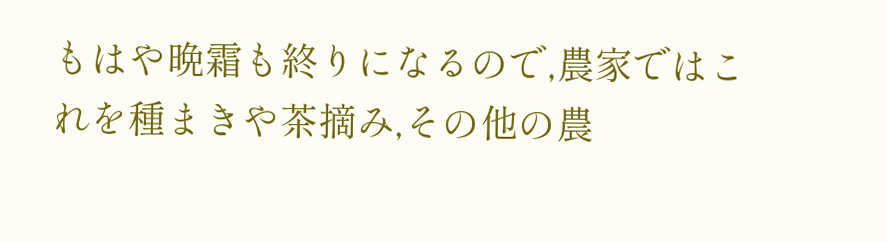もはや晩霜も終りになるので,農家ではこれを種まきや茶摘み,その他の農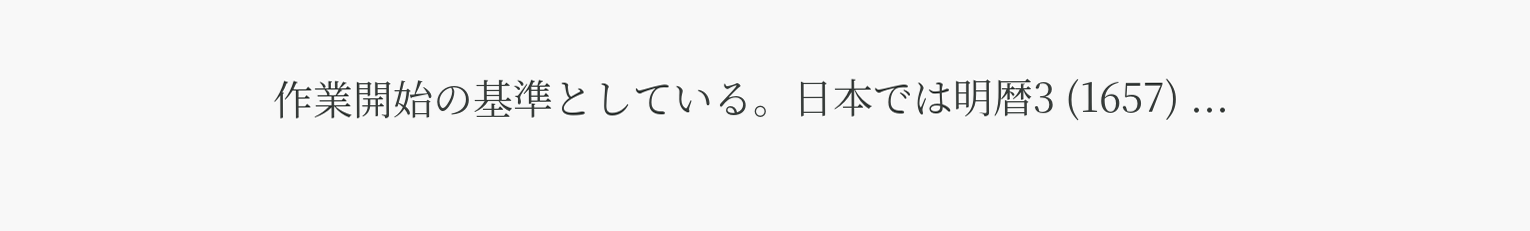作業開始の基準としている。日本では明暦3 (1657) ...